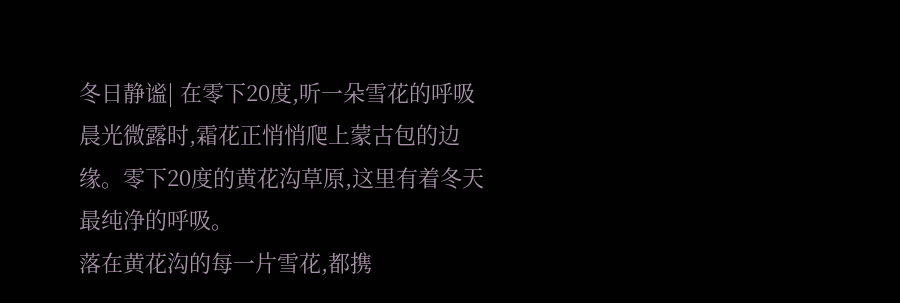冬日静谧| 在零下20度,听一朵雪花的呼吸
晨光微露时,霜花正悄悄爬上蒙古包的边缘。零下20度的黄花沟草原,这里有着冬天最纯净的呼吸。
落在黄花沟的每一片雪花,都携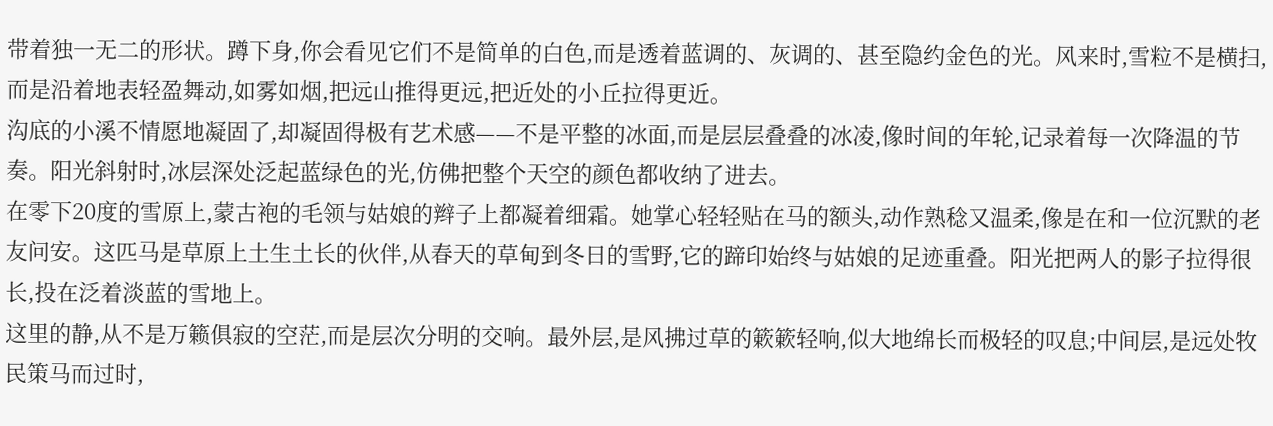带着独一无二的形状。蹲下身,你会看见它们不是简单的白色,而是透着蓝调的、灰调的、甚至隐约金色的光。风来时,雪粒不是横扫,而是沿着地表轻盈舞动,如雾如烟,把远山推得更远,把近处的小丘拉得更近。
沟底的小溪不情愿地凝固了,却凝固得极有艺术感——不是平整的冰面,而是层层叠叠的冰凌,像时间的年轮,记录着每一次降温的节奏。阳光斜射时,冰层深处泛起蓝绿色的光,仿佛把整个天空的颜色都收纳了进去。
在零下20度的雪原上,蒙古袍的毛领与姑娘的辫子上都凝着细霜。她掌心轻轻贴在马的额头,动作熟稔又温柔,像是在和一位沉默的老友问安。这匹马是草原上土生土长的伙伴,从春天的草甸到冬日的雪野,它的蹄印始终与姑娘的足迹重叠。阳光把两人的影子拉得很长,投在泛着淡蓝的雪地上。
这里的静,从不是万籁俱寂的空茫,而是层次分明的交响。最外层,是风拂过草的簌簌轻响,似大地绵长而极轻的叹息;中间层,是远处牧民策马而过时,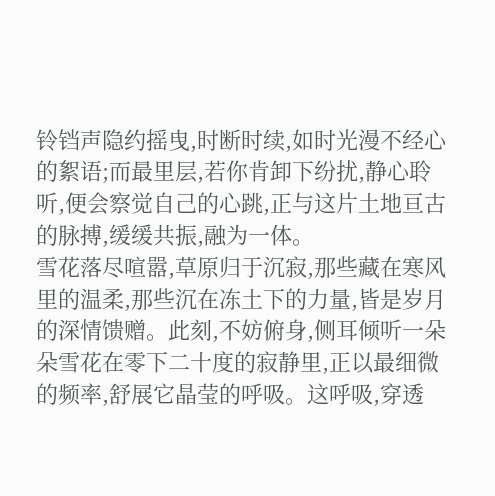铃铛声隐约摇曳,时断时续,如时光漫不经心的絮语;而最里层,若你肯卸下纷扰,静心聆听,便会察觉自己的心跳,正与这片土地亘古的脉搏,缓缓共振,融为一体。
雪花落尽喧嚣,草原归于沉寂,那些藏在寒风里的温柔,那些沉在冻土下的力量,皆是岁月的深情馈赠。此刻,不妨俯身,侧耳倾听一朵朵雪花在零下二十度的寂静里,正以最细微的频率,舒展它晶莹的呼吸。这呼吸,穿透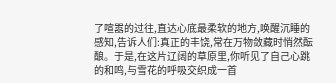了喧嚣的过往,直达心底最柔软的地方,唤醒沉睡的感知,告诉人们:真正的丰饶,常在万物敛藏时悄然酝酿。于是,在这片辽阔的草原里,你听见了自己心跳的和鸣,与雪花的呼吸交织成一首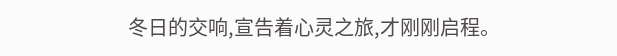冬日的交响,宣告着心灵之旅,才刚刚启程。